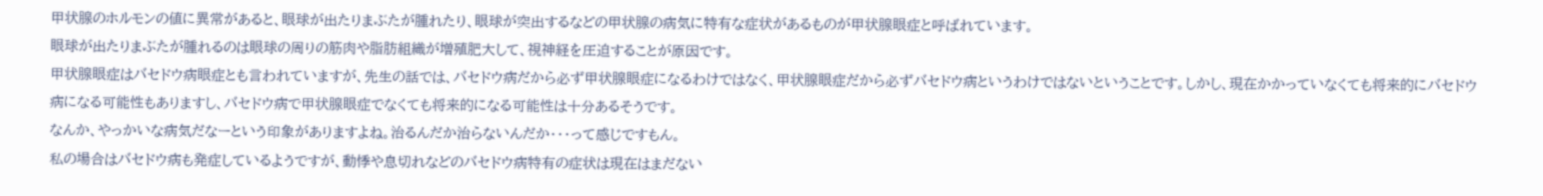甲状腺のホルモンの値に異常があると、眼球が出たりまぶたが腫れたり、眼球が突出するなどの甲状腺の病気に特有な症状があるものが甲状腺眼症と呼ばれています。
眼球が出たりまぶたが腫れるのは眼球の周りの筋肉や脂肪組織が増殖肥大して、視神経を圧迫することが原因です。
甲状腺眼症はバセドウ病眼症とも言われていますが、先生の話では、バセドウ病だから必ず甲状腺眼症になるわけではなく、甲状腺眼症だから必ずバセドウ病というわけではないということです。しかし、現在かかっていなくても将来的にバセドウ病になる可能性もありますし、バセドウ病で甲状腺眼症でなくても将来的になる可能性は十分あるそうです。
なんか、やっかいな病気だなーという印象がありますよね。治るんだか治らないんだか・・・って感じですもん。
私の場合はバセドウ病も発症しているようですが、動悸や息切れなどのバセドウ病特有の症状は現在はまだない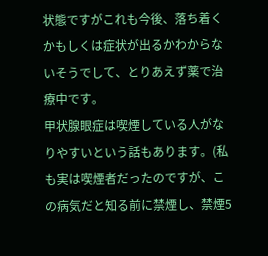状態ですがこれも今後、落ち着くかもしくは症状が出るかわからないそうでして、とりあえず薬で治療中です。
甲状腺眼症は喫煙している人がなりやすいという話もあります。(私も実は喫煙者だったのですが、この病気だと知る前に禁煙し、禁煙5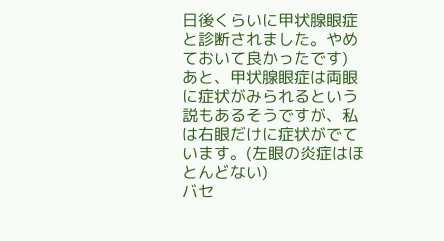日後くらいに甲状腺眼症と診断されました。やめておいて良かったです)
あと、甲状腺眼症は両眼に症状がみられるという説もあるそうですが、私は右眼だけに症状がでています。(左眼の炎症はほとんどない)
バセ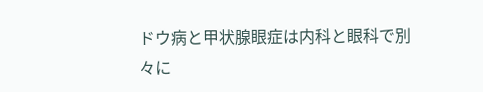ドウ病と甲状腺眼症は内科と眼科で別々に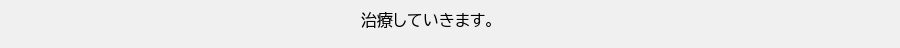治療していきます。